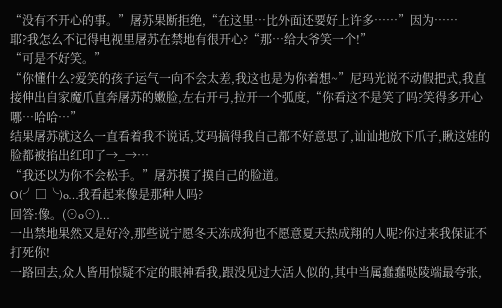“没有不开心的事。”屠苏果断拒绝,“在这里…比外面还要好上许多……”因为……
耶?我怎么不记得电视里屠苏在禁地有很开心?“那…给大爷笑一个!”
“可是不好笑。”
“你懂什么?爱笑的孩子运气一向不会太差,我这也是为你着想~”尼玛光说不动假把式,我直接伸出自家魔爪直奔屠苏的嫩脸,左右开弓,拉开一个弧度,“你看这不是笑了吗?笑得多开心哪…哈哈…”
结果屠苏就这么一直看着我不说话,艾玛搞得我自己都不好意思了,讪讪地放下爪子,瞅这娃的脸都被掐出红印了→_→…
“我还以为你不会松手。”屠苏摸了摸自己的脸道。
O(╯□╰)o…我看起来像是那种人吗?
回答:像。(⊙o⊙)…
一出禁地果然又是好冷,那些说宁愿冬天冻成狗也不愿意夏天热成翔的人呢?你过来我保证不打死你!
一路回去,众人皆用惊疑不定的眼神看我,跟没见过大活人似的,其中当属蠢蠢哒陵端最夸张,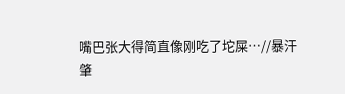嘴巴张大得简直像刚吃了坨屎…//暴汗
肇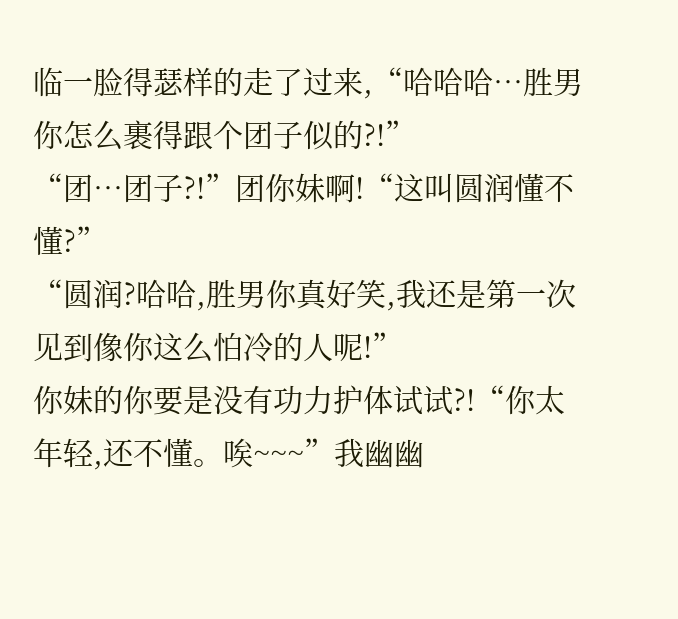临一脸得瑟样的走了过来,“哈哈哈…胜男你怎么裹得跟个团子似的?!”
“团…团子?!”团你妹啊!“这叫圆润懂不懂?”
“圆润?哈哈,胜男你真好笑,我还是第一次见到像你这么怕冷的人呢!”
你妹的你要是没有功力护体试试?!“你太年轻,还不懂。唉~~~”我幽幽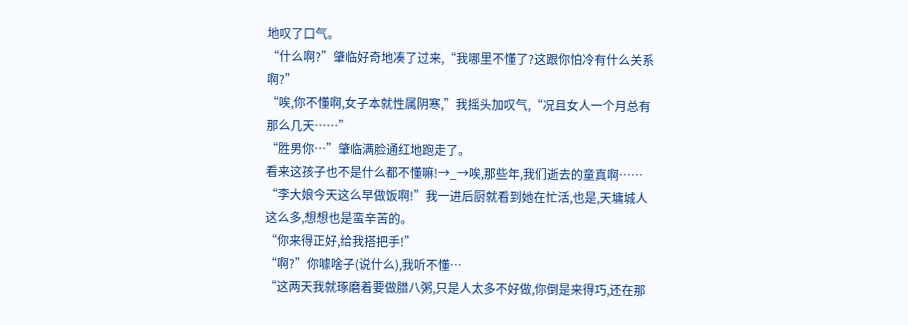地叹了口气。
“什么啊?”肇临好奇地凑了过来,“我哪里不懂了?这跟你怕冷有什么关系啊?”
“唉,你不懂啊,女子本就性属阴寒,”我摇头加叹气,“况且女人一个月总有那么几天……”
“胜男你…”肇临满脸通红地跑走了。
看来这孩子也不是什么都不懂嘛!→_→唉,那些年,我们逝去的童真啊……
“李大娘今天这么早做饭啊!”我一进后厨就看到她在忙活,也是,天墉城人这么多,想想也是蛮辛苦的。
“你来得正好,给我搭把手!”
“啊?”你噱啥子(说什么),我听不懂…
“这两天我就琢磨着要做腊八粥,只是人太多不好做,你倒是来得巧,还在那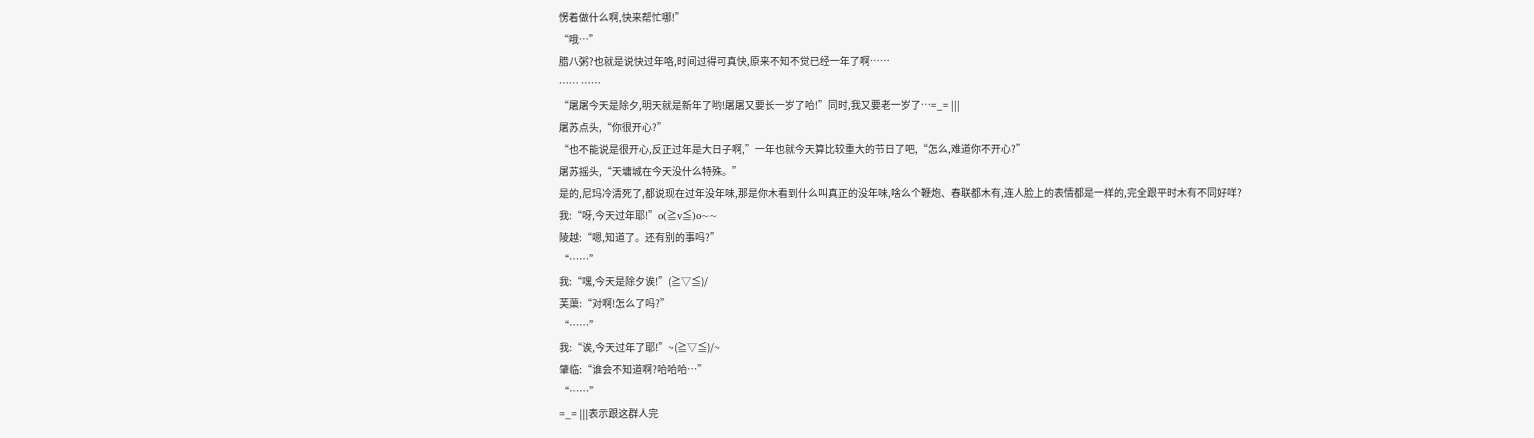愣着做什么啊,快来帮忙哪!”
“哦…”
腊八粥?也就是说快过年咯,时间过得可真快,原来不知不觉已经一年了啊……
…… ……
“屠屠今天是除夕,明天就是新年了哟!屠屠又要长一岁了哈!”同时,我又要老一岁了…=_= |||
屠苏点头,“你很开心?”
“也不能说是很开心,反正过年是大日子啊,”一年也就今天算比较重大的节日了吧,“怎么,难道你不开心?”
屠苏摇头,“天墉城在今天没什么特殊。”
是的,尼玛冷清死了,都说现在过年没年味,那是你木看到什么叫真正的没年味,啥么个鞭炮、春联都木有,连人脸上的表情都是一样的,完全跟平时木有不同好咩?
我:“呀,今天过年耶!”o(≧v≦)o~~
陵越:“嗯,知道了。还有别的事吗?”
“……”
我:“嘿,今天是除夕诶!”(≧▽≦)/
芙蕖:“对啊!怎么了吗?”
“……”
我:“诶,今天过年了耶!”~(≧▽≦)/~
肇临:“谁会不知道啊?哈哈哈…”
“……”
=_= |||表示跟这群人完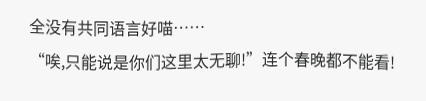全没有共同语言好喵……
“唉,只能说是你们这里太无聊!”连个春晚都不能看!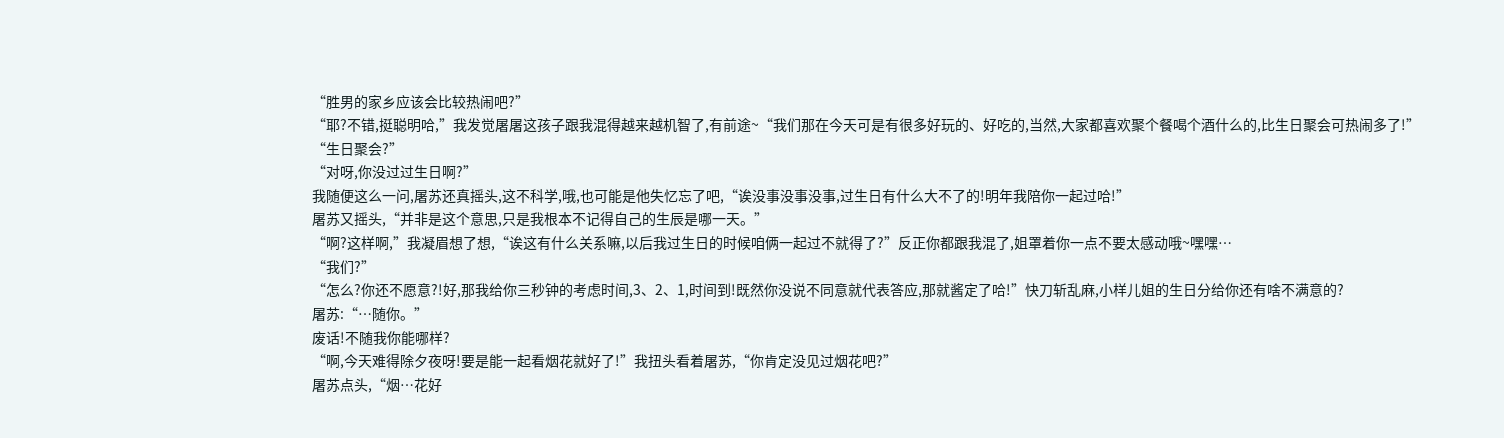“胜男的家乡应该会比较热闹吧?”
“耶?不错,挺聪明哈,”我发觉屠屠这孩子跟我混得越来越机智了,有前途~“我们那在今天可是有很多好玩的、好吃的,当然,大家都喜欢聚个餐喝个酒什么的,比生日聚会可热闹多了!”
“生日聚会?”
“对呀,你没过过生日啊?”
我随便这么一问,屠苏还真摇头,这不科学,哦,也可能是他失忆忘了吧,“诶没事没事没事,过生日有什么大不了的!明年我陪你一起过哈!”
屠苏又摇头,“并非是这个意思,只是我根本不记得自己的生辰是哪一天。”
“啊?这样啊,”我凝眉想了想,“诶这有什么关系嘛,以后我过生日的时候咱俩一起过不就得了?”反正你都跟我混了,姐罩着你一点不要太感动哦~嘿嘿…
“我们?”
“怎么?你还不愿意?!好,那我给你三秒钟的考虑时间,3、2、1,时间到!既然你没说不同意就代表答应,那就酱定了哈!”快刀斩乱麻,小样儿姐的生日分给你还有啥不满意的?
屠苏:“…随你。”
废话!不随我你能哪样?
“啊,今天难得除夕夜呀!要是能一起看烟花就好了!”我扭头看着屠苏,“你肯定没见过烟花吧?”
屠苏点头,“烟…花好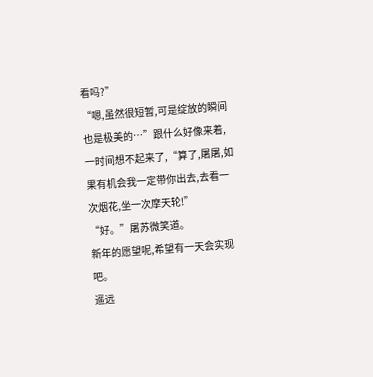看吗?”
“嗯,虽然很短暂,可是绽放的瞬间也是极美的…”跟什么好像来着,一时间想不起来了,“算了,屠屠,如果有机会我一定带你出去,去看一次烟花,坐一次摩天轮!”
“好。”屠苏微笑道。
新年的愿望呢,希望有一天会实现吧。
遥远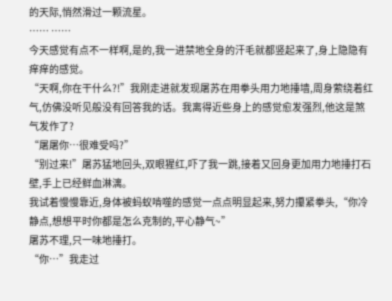的天际,悄然滑过一颗流星。
…… ……
今天感觉有点不一样啊,是的,我一进禁地全身的汗毛就都竖起来了,身上隐隐有痒痒的感觉。
“天啊,你在干什么?!”我刚走进就发现屠苏在用拳头用力地捶墙,周身萦绕着红气,仿佛没听见般没有回答我的话。我离得近些身上的感觉愈发强烈,他这是煞气发作了?
“屠屠你…很难受吗?”
“别过来!”屠苏猛地回头,双眼猩红,吓了我一跳,接着又回身更加用力地捶打石壁,手上已经鲜血淋漓。
我试着慢慢靠近,身体被蚂蚁啃噬的感觉一点点明显起来,努力攥紧拳头,“你冷静点,想想平时你都是怎么克制的,平心静气~”
屠苏不理,只一味地捶打。
“你…”我走过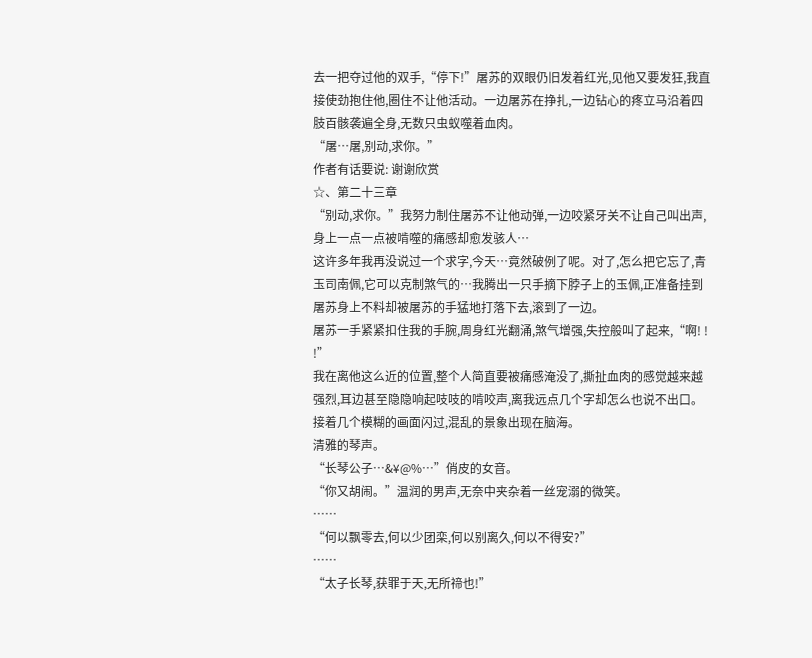去一把夺过他的双手,“停下!”屠苏的双眼仍旧发着红光,见他又要发狂,我直接使劲抱住他,圈住不让他活动。一边屠苏在挣扎,一边钻心的疼立马沿着四肢百骸袭遍全身,无数只虫蚁噬着血肉。
“屠…屠,别动,求你。”
作者有话要说: 谢谢欣赏
☆、第二十三章
“别动,求你。”我努力制住屠苏不让他动弹,一边咬紧牙关不让自己叫出声,身上一点一点被啃噬的痛感却愈发骇人…
这许多年我再没说过一个求字,今天…竟然破例了呢。对了,怎么把它忘了,青玉司南佩,它可以克制煞气的…我腾出一只手摘下脖子上的玉佩,正准备挂到屠苏身上不料却被屠苏的手猛地打落下去,滚到了一边。
屠苏一手紧紧扣住我的手腕,周身红光翻涌,煞气增强,失控般叫了起来,“啊! ! !”
我在离他这么近的位置,整个人简直要被痛感淹没了,撕扯血肉的感觉越来越强烈,耳边甚至隐隐响起吱吱的啃咬声,离我远点几个字却怎么也说不出口。
接着几个模糊的画面闪过,混乱的景象出现在脑海。
清雅的琴声。
“长琴公子…&¥@%…”俏皮的女音。
“你又胡闹。”温润的男声,无奈中夹杂着一丝宠溺的微笑。
……
“何以飘零去,何以少团栾,何以别离久,何以不得安?”
……
“太子长琴,获罪于天,无所禘也!”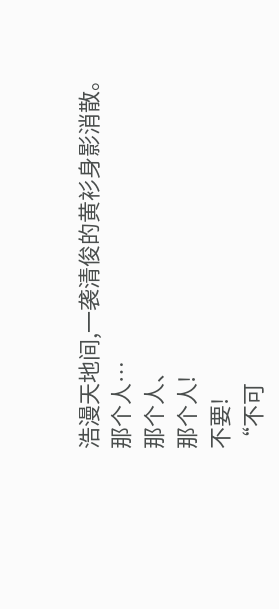浩漫天地间,一袭清俊的黄衫身影消散。
那个人…
那个人、
那个人!
不要!
“不可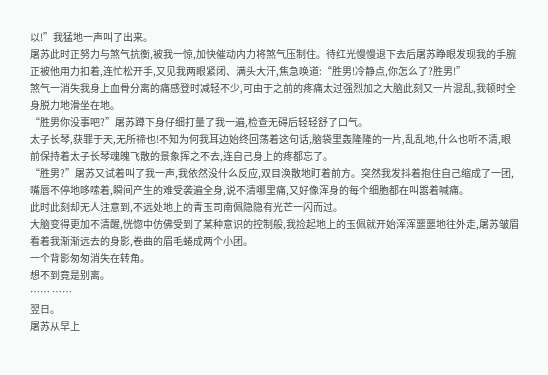以!”我猛地一声叫了出来。
屠苏此时正努力与煞气抗衡,被我一惊,加快催动内力将煞气压制住。待红光慢慢退下去后屠苏睁眼发现我的手腕正被他用力扣着,连忙松开手,又见我两眼紧闭、满头大汗,焦急唤道:“胜男!冷静点,你怎么了?胜男!”
煞气一消失我身上血骨分离的痛感登时减轻不少,可由于之前的疼痛太过强烈加之大脑此刻又一片混乱,我顿时全身脱力地滑坐在地。
“胜男你没事吧?”屠苏蹲下身仔细打量了我一遍,检查无碍后轻轻舒了口气。
太子长琴,获罪于天,无所禘也!不知为何我耳边始终回荡着这句话,脑袋里轰隆隆的一片,乱乱地,什么也听不清,眼前保持着太子长琴魂魄飞散的景象挥之不去,连自己身上的疼都忘了。
“胜男?”屠苏又试着叫了我一声,我依然没什么反应,双目涣散地盯着前方。突然我发抖着抱住自己缩成了一团,嘴唇不停地哆嗦着,瞬间产生的难受袭遍全身,说不清哪里痛,又好像浑身的每个细胞都在叫嚣着喊痛。
此时此刻却无人注意到,不远处地上的青玉司南佩隐隐有光芒一闪而过。
大脑变得更加不清醒,恍惚中仿佛受到了某种意识的控制般,我捡起地上的玉佩就开始浑浑噩噩地往外走,屠苏皱眉看着我渐渐远去的身影,卷曲的眉毛蜷成两个小团。
一个背影匆匆消失在转角。
想不到竟是别离。
…… ……
翌日。
屠苏从早上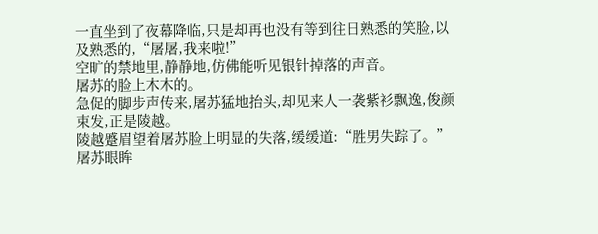一直坐到了夜幕降临,只是却再也没有等到往日熟悉的笑脸,以及熟悉的,“屠屠,我来啦!”
空旷的禁地里,静静地,仿佛能听见银针掉落的声音。
屠苏的脸上木木的。
急促的脚步声传来,屠苏猛地抬头,却见来人一袭紫衫飘逸,俊颜束发,正是陵越。
陵越蹙眉望着屠苏脸上明显的失落,缓缓道:“胜男失踪了。”
屠苏眼眸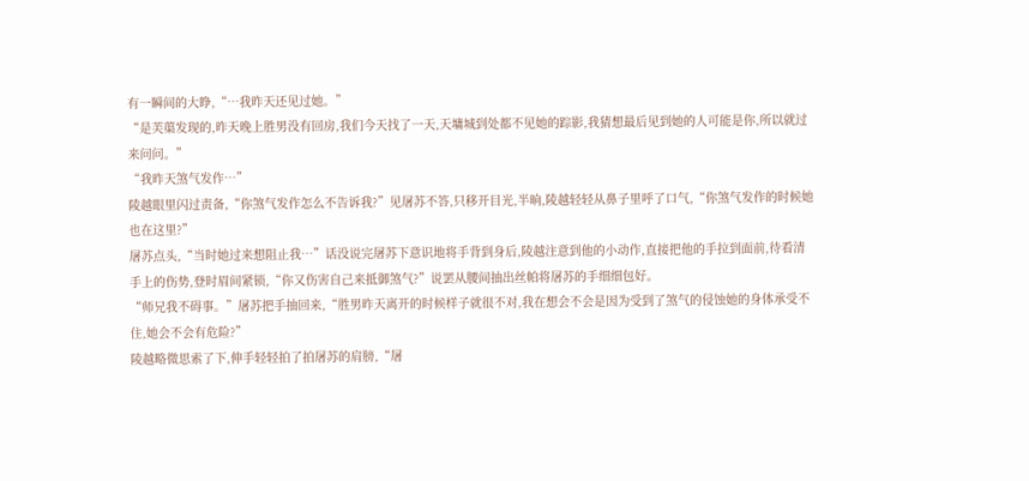有一瞬间的大睁,“…我昨天还见过她。”
“是芙蕖发现的,昨天晚上胜男没有回房,我们今天找了一天,天墉城到处都不见她的踪影,我猜想最后见到她的人可能是你,所以就过来问问。”
“我昨天煞气发作…”
陵越眼里闪过责备,“你煞气发作怎么不告诉我?”见屠苏不答,只移开目光,半晌,陵越轻轻从鼻子里呼了口气,“你煞气发作的时候她也在这里?”
屠苏点头,“当时她过来想阻止我…”话没说完屠苏下意识地将手背到身后,陵越注意到他的小动作,直接把他的手拉到面前,待看清手上的伤势,登时眉间紧锁,“你又伤害自己来抵御煞气?”说罢从腰间抽出丝帕将屠苏的手细细包好。
“师兄我不碍事。”屠苏把手抽回来,“胜男昨天离开的时候样子就很不对,我在想会不会是因为受到了煞气的侵蚀她的身体承受不住,她会不会有危险?”
陵越略微思索了下,伸手轻轻拍了拍屠苏的肩膀,“屠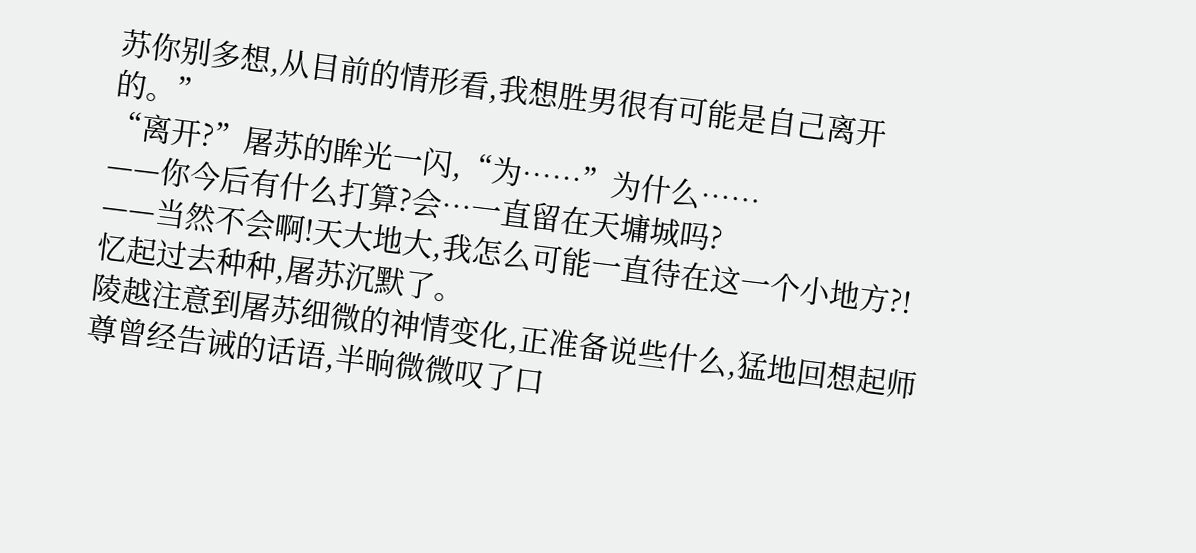苏你别多想,从目前的情形看,我想胜男很有可能是自己离开的。”
“离开?”屠苏的眸光一闪,“为……”为什么……
——你今后有什么打算?会…一直留在天墉城吗?
——当然不会啊!天大地大,我怎么可能一直待在这一个小地方?!
忆起过去种种,屠苏沉默了。
陵越注意到屠苏细微的神情变化,正准备说些什么,猛地回想起师尊曾经告诫的话语,半晌微微叹了口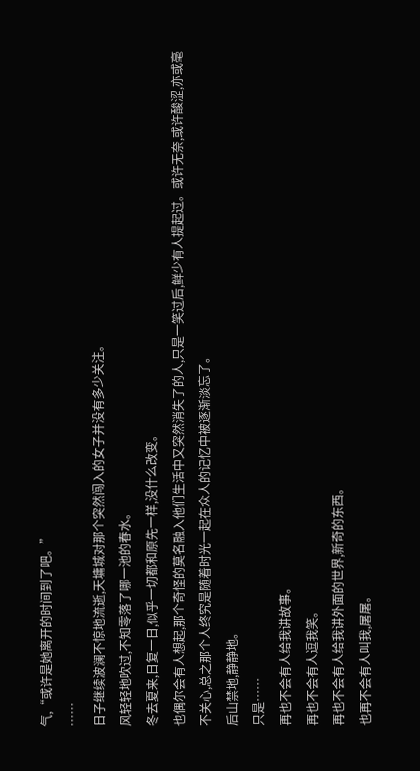气,“或许是她离开的时间到了吧。”
……
日子继续波澜不惊地流逝,天墉城对那个突然闯入的女子并没有多少关注。
风轻轻地吹过,不知零落了哪一池的春水。
冬去夏来,日复一日,似乎一切都和原先一样,没什么改变。
也偶尔会有人想起,那个奇怪的莫名融入他们生活中又突然消失了的人,只是一笑过后,鲜少有人提起过。或许无奈,或许酸涩,亦或毫不关心,总之那个人终究是随着时光一起在众人的记忆中被逐渐淡忘了。
后山禁地,静静地。
只是……
再也不会有人给我讲故事。
再也不会有人逗我笑。
再也不会有人给我讲外面的世界,新奇的东西。
也再不会有人叫我,屠屠。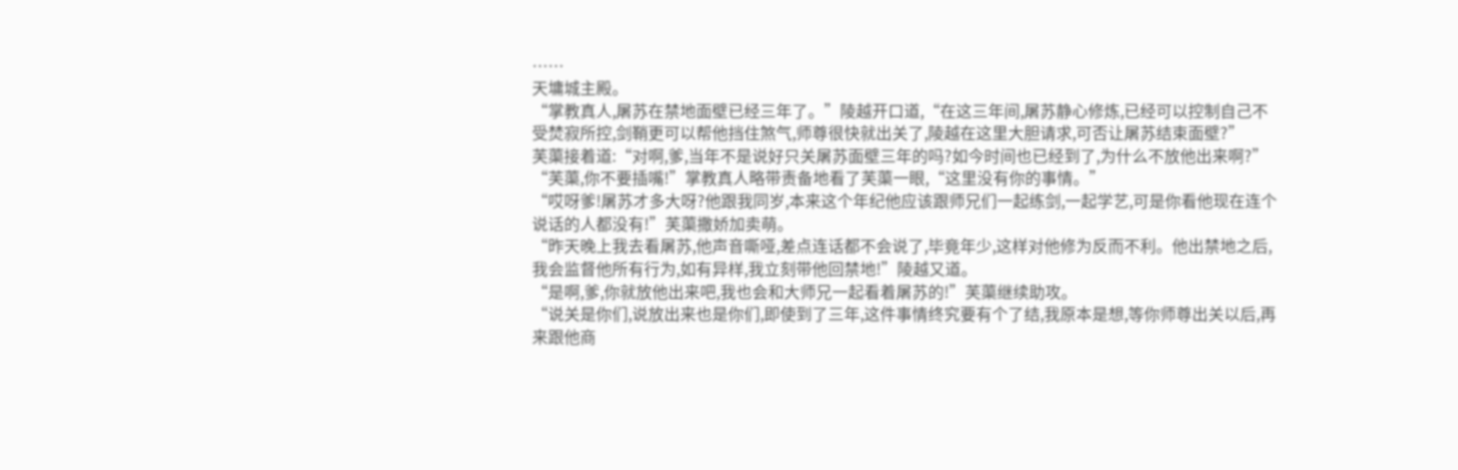……
天墉城主殿。
“掌教真人,屠苏在禁地面壁已经三年了。”陵越开口道,“在这三年间,屠苏静心修炼,已经可以控制自己不受焚寂所控,剑鞘更可以帮他挡住煞气,师尊很快就出关了,陵越在这里大胆请求,可否让屠苏结束面壁?”
芙蕖接着道:“对啊,爹,当年不是说好只关屠苏面壁三年的吗?如今时间也已经到了,为什么不放他出来啊?”
“芙蕖,你不要插嘴!”掌教真人略带责备地看了芙蕖一眼,“这里没有你的事情。”
“哎呀爹!屠苏才多大呀?他跟我同岁,本来这个年纪他应该跟师兄们一起练剑,一起学艺,可是你看他现在连个说话的人都没有!”芙蕖撒娇加卖萌。
“昨天晚上我去看屠苏,他声音嘶哑,差点连话都不会说了,毕竟年少,这样对他修为反而不利。他出禁地之后,我会监督他所有行为,如有异样,我立刻带他回禁地!”陵越又道。
“是啊,爹,你就放他出来吧,我也会和大师兄一起看着屠苏的!”芙蕖继续助攻。
“说关是你们,说放出来也是你们,即使到了三年,这件事情终究要有个了结,我原本是想,等你师尊出关以后,再来跟他商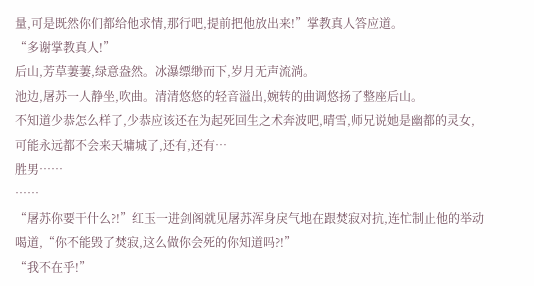量,可是既然你们都给他求情,那行吧,提前把他放出来!”掌教真人答应道。
“多谢掌教真人!”
后山,芳草萋萋,绿意盎然。冰瀑缥缈而下,岁月无声流淌。
池边,屠苏一人静坐,吹曲。清清悠悠的轻音溢出,婉转的曲调悠扬了整座后山。
不知道少恭怎么样了,少恭应该还在为起死回生之术奔波吧,晴雪,师兄说她是幽都的灵女,可能永远都不会来天墉城了,还有,还有…
胜男……
……
“屠苏你要干什么?!”红玉一进剑阁就见屠苏浑身戾气地在跟焚寂对抗,连忙制止他的举动喝道,“你不能毁了焚寂,这么做你会死的你知道吗?!”
“我不在乎!”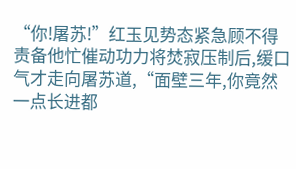“你!屠苏!”红玉见势态紧急顾不得责备他忙催动功力将焚寂压制后,缓口气才走向屠苏道,“面壁三年,你竟然一点长进都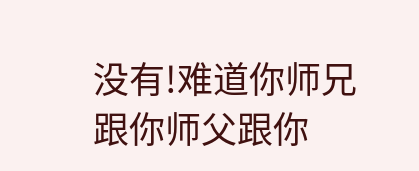没有!难道你师兄跟你师父跟你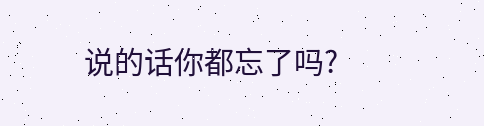说的话你都忘了吗?